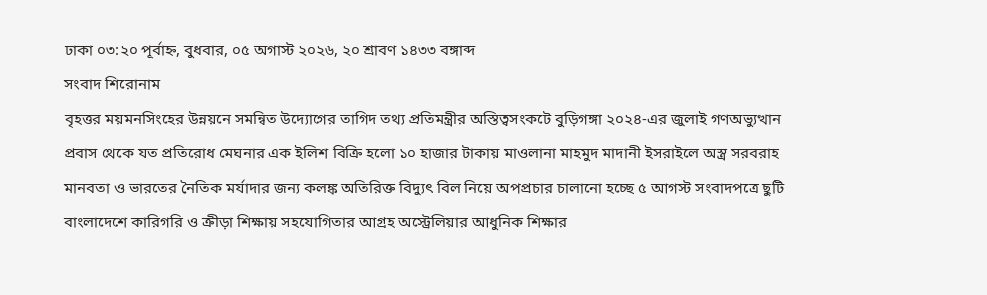ঢাকা ০৩:২০ পূর্বাহ্ন, বুধবার, ০৫ অগাস্ট ২০২৬, ২০ শ্রাবণ ১৪৩৩ বঙ্গাব্দ
সংবাদ শিরোনাম
বৃহত্তর ময়মনসিংহের উন্নয়নে সমন্বিত উদ্যোগের তাগিদ তথ্য প্রতিমন্ত্রীর অস্তিত্বসংকটে বুড়িগঙ্গা ২০২৪-এর জুলাই গণঅভ্যুত্থান প্রবাস থেকে যত প্রতিরোধ মেঘনার এক ইলিশ বিক্রি হলো ১০ হাজার টাকায় মাওলানা মাহমুদ মাদানী ইসরাইলে অস্ত্র সরবরাহ মানবতা ও ভারতের নৈতিক মর্যাদার জন্য কলঙ্ক অতিরিক্ত বিদ্যুৎ বিল নিয়ে অপপ্রচার চালানো হচ্ছে ৫ আগস্ট সংবাদপত্রে ছুটি বাংলাদেশে কারিগরি ও ক্রীড়া শিক্ষায় সহযোগিতার আগ্রহ অস্ট্রেলিয়ার আধুনিক শিক্ষার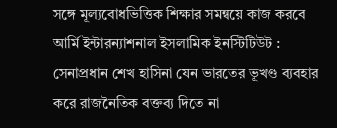সঙ্গে মূল্যবোধভিত্তিক শিক্ষার সমন্বয়ে কাজ করবে আর্মি ইন্টারন্যাশনাল ইসলামিক ইনস্টিটিউট : সেনাপ্রধান শেখ হাসিনা যেন ভারতের ভূখণ্ড ব্যবহার করে রাজনৈতিক বক্তব্য দিতে না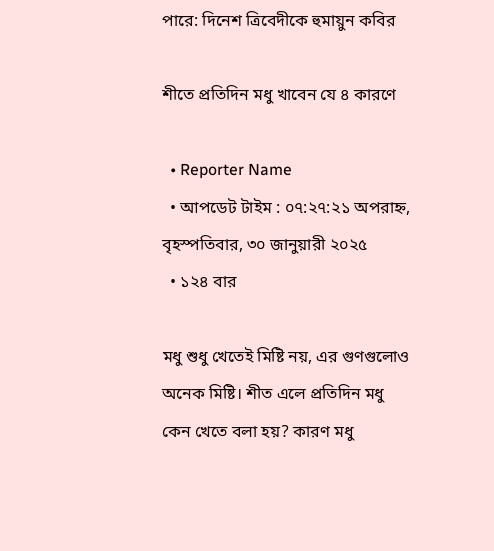পারে: দিনেশ ত্রিবেদীকে হুমায়ুন কবির

শীতে প্রতিদিন মধু খাবেন যে ৪ কারণে

  • Reporter Name
  • আপডেট টাইম : ০৭:২৭:২১ অপরাহ্ন, বৃহস্পতিবার, ৩০ জানুয়ারী ২০২৫
  • ১২৪ বার

মধু শুধু খেতেই মিষ্টি নয়, এর গুণগুলোও অনেক মিষ্টি। শীত এলে প্রতিদিন মধু কেন খেতে বলা হয়? কারণ মধু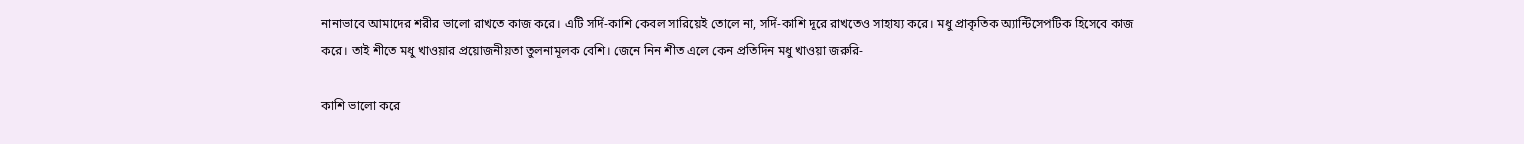নানাভাবে আমাদের শরীর ভালো রাখতে কাজ করে। এটি সর্দি-কাশি কেবল সারিয়েই তোলে না, সর্দি-কাশি দূরে রাখতেও সাহায্য করে। মধু প্রাকৃতিক অ্যান্টিসেপটিক হিসেবে কাজ করে। তাই শীতে মধু খাওয়ার প্রয়োজনীয়তা তুলনামূলক বেশি। জেনে নিন শীত এলে কেন প্রতিদিন মধু খাওয়া জরুরি-

কাশি ভালো করে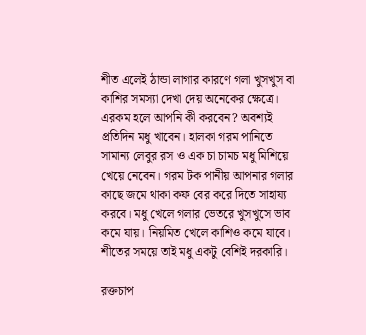শীত এলেই ঠান্ডা লাগার কারণে গলা খুসখুস বা কাশির সমস্যা দেখা দেয় অনেকের ক্ষেত্রে। এরকম হলে আপনি কী করবেন? অবশ্যই প্রতিদিন মধু খাবেন। হালকা গরম পানিতে সামান্য লেবুর রস ও এক চা চামচ মধু মিশিয়ে খেয়ে নেবেন। গরম টক পানীয় আপনার গলার কাছে জমে থাকা কফ বের করে দিতে সাহায্য করবে। মধু খেলে গলার ভেতরে খুসখুসে ভাব কমে যায়। নিয়মিত খেলে কাশিও কমে যাবে। শীতের সময়ে তাই মধু একটু বেশিই দরকারি।

রক্তচাপ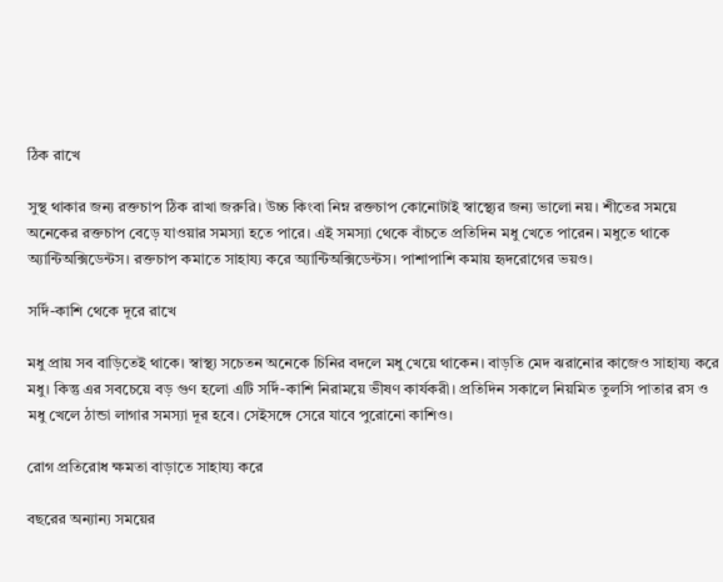ঠিক রাখে

সুস্থ থাকার জন্য রক্তচাপ ঠিক রাখা জরুরি। উচ্চ কিংবা নিম্ন রক্তচাপ কোনোটাই স্বাস্থ্যের জন্য ভালো নয়। শীতের সময়ে অনেকের রক্তচাপ বেড়ে যাওয়ার সমস্যা হতে পারে। এই সমস্যা থেকে বাঁচতে প্রতিদিন মধু খেতে পারেন। মধুতে থাকে অ্যান্টিঅক্সিডেন্টস। রক্তচাপ কমাতে সাহায্য করে অ্যান্টিঅক্সিডেন্টস। পাশাপাশি কমায় হৃদরোগের ভয়ও।

সর্দি-কাশি থেকে দূরে রাখে

মধু প্রায় সব বাড়িতেই থাকে। স্বাস্থ্য সচেতন অনেকে চিনির বদলে মধু খেয়ে থাকেন। বাড়তি মেদ ঝরানোর কাজেও সাহায্য করে মধু। কিন্তু এর সবচেয়ে বড় গুণ হলো এটি সর্দি-কাশি নিরাময়ে ভীষণ কার্যকরী। প্রতিদিন সকালে নিয়মিত তুলসি পাতার রস ও মধু খেলে ঠান্ডা লাগার সমস্যা দূর হবে। সেইসঙ্গে সেরে যাবে পুরোনো কাশিও।

রোগ প্রতিরোধ ক্ষমতা বাড়াতে সাহায্য করে

বছরের অন্যান্য সময়ের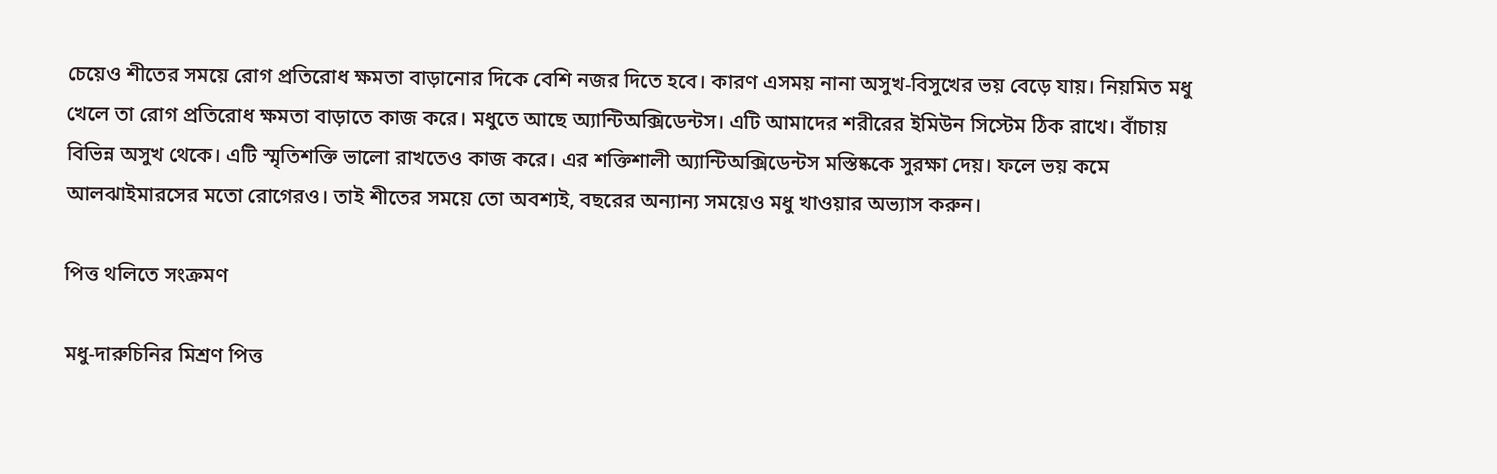চেয়েও শীতের সময়ে রোগ প্রতিরোধ ক্ষমতা বাড়ানোর দিকে বেশি নজর দিতে হবে। কারণ এসময় নানা অসুখ-বিসুখের ভয় বেড়ে যায়। নিয়মিত মধু খেলে তা রোগ প্রতিরোধ ক্ষমতা বাড়াতে কাজ করে। মধুতে আছে অ্যান্টিঅক্সিডেন্টস। এটি আমাদের শরীরের ইমিউন সিস্টেম ঠিক রাখে। বাঁচায় বিভিন্ন অসুখ থেকে। এটি স্মৃতিশক্তি ভালো রাখতেও কাজ করে। এর শক্তিশালী অ্যান্টিঅক্সিডেন্টস মস্তিষ্ককে সুরক্ষা দেয়। ফলে ভয় কমে আলঝাইমারসের মতো রোগেরও। তাই শীতের সময়ে তো অবশ্যই, বছরের অন্যান্য সময়েও মধু খাওয়ার অভ্যাস করুন।

পিত্ত থলিতে সংক্রমণ

মধু-দারুচিনির মিশ্রণ পিত্ত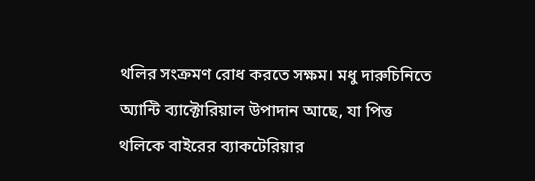থলির সংক্রমণ রোধ করতে সক্ষম। মধু দারুচিনিতে অ্যান্টি ব্যাক্টোরিয়াল উপাদান আছে, যা পিত্ত থলিকে বাইরের ব্যাকটেরিয়ার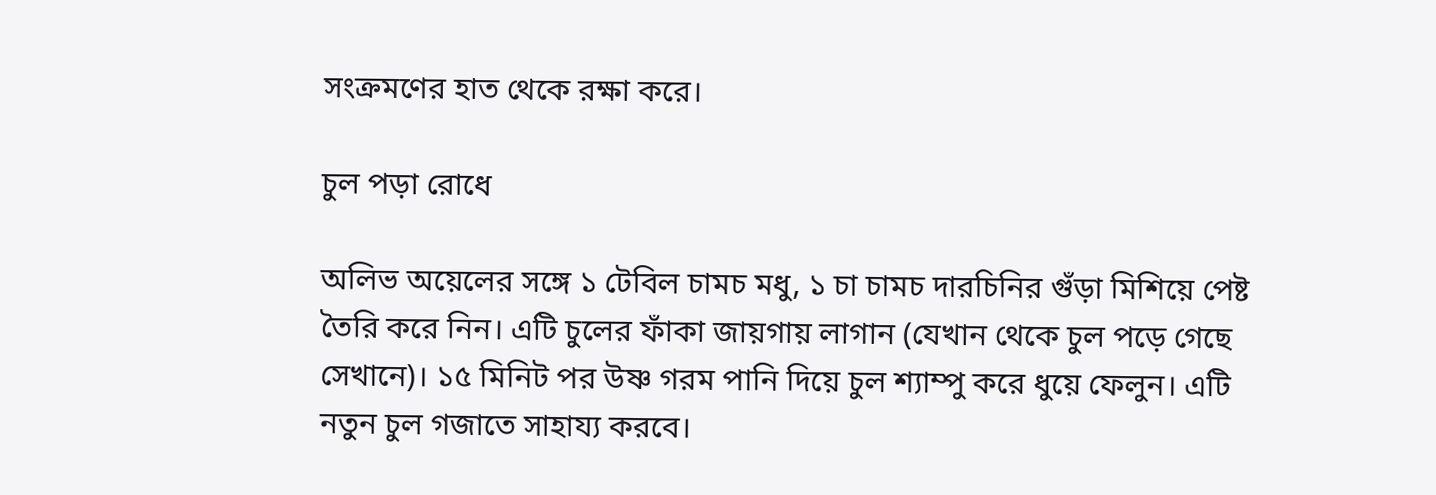সংক্রমণের হাত থেকে রক্ষা করে।

চুল পড়া রোধে

অলিভ অয়েলের সঙ্গে ১ টেবিল চামচ মধু, ১ চা চামচ দারচিনির গুঁড়া মিশিয়ে পেষ্ট তৈরি করে নিন। এটি চুলের ফাঁকা জায়গায় লাগান (যেখান থেকে চুল পড়ে গেছে সেখানে)। ১৫ মিনিট পর উষ্ণ গরম পানি দিয়ে চুল শ্যাম্পু করে ধুয়ে ফেলুন। এটি নতুন চুল গজাতে সাহায্য করবে।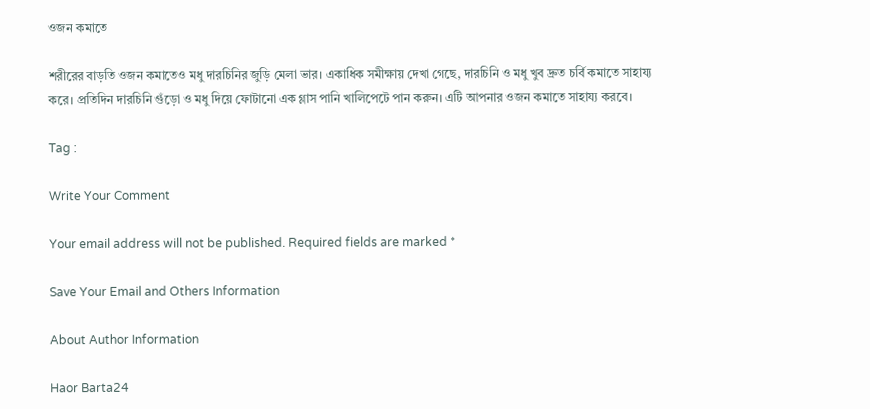ওজন কমাতে

শরীরের বাড়তি ওজন কমাতেও মধু দারচিনির জুড়ি মেলা ভার। একাধিক সমীক্ষায় দেখা গেছে, দারচিনি ও মধু খুব দ্রুত চর্বি কমাতে সাহায্য করে। প্রতিদিন দারচিনি গুঁড়ো ও মধু দিয়ে ফোটানো এক গ্লাস পানি খালিপেটে পান করুন। এটি আপনার ওজন কমাতে সাহায্য করবে।

Tag :

Write Your Comment

Your email address will not be published. Required fields are marked *

Save Your Email and Others Information

About Author Information

Haor Barta24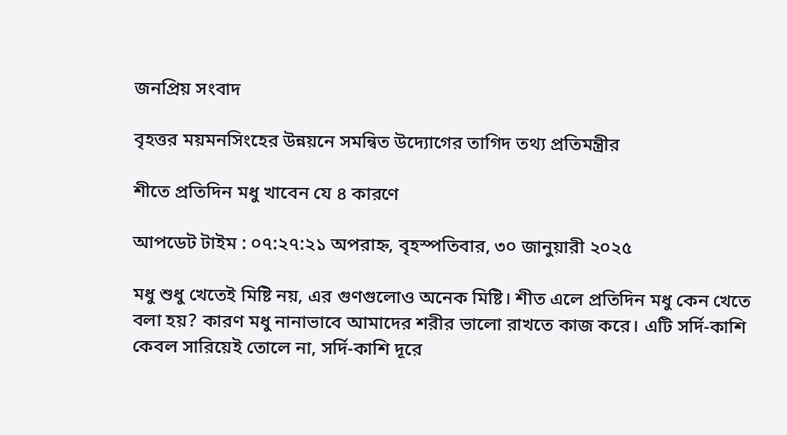জনপ্রিয় সংবাদ

বৃহত্তর ময়মনসিংহের উন্নয়নে সমন্বিত উদ্যোগের তাগিদ তথ্য প্রতিমন্ত্রীর

শীতে প্রতিদিন মধু খাবেন যে ৪ কারণে

আপডেট টাইম : ০৭:২৭:২১ অপরাহ্ন, বৃহস্পতিবার, ৩০ জানুয়ারী ২০২৫

মধু শুধু খেতেই মিষ্টি নয়, এর গুণগুলোও অনেক মিষ্টি। শীত এলে প্রতিদিন মধু কেন খেতে বলা হয়? কারণ মধু নানাভাবে আমাদের শরীর ভালো রাখতে কাজ করে। এটি সর্দি-কাশি কেবল সারিয়েই তোলে না, সর্দি-কাশি দূরে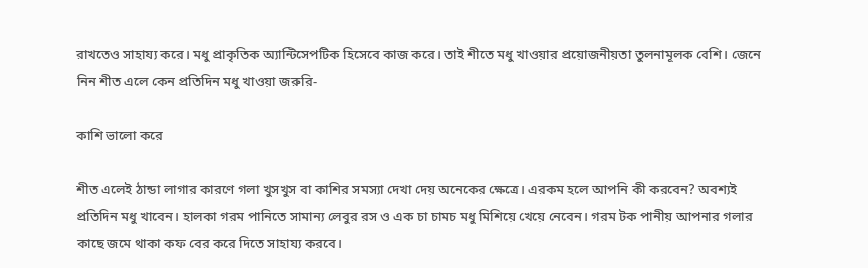রাখতেও সাহায্য করে। মধু প্রাকৃতিক অ্যান্টিসেপটিক হিসেবে কাজ করে। তাই শীতে মধু খাওয়ার প্রয়োজনীয়তা তুলনামূলক বেশি। জেনে নিন শীত এলে কেন প্রতিদিন মধু খাওয়া জরুরি-

কাশি ভালো করে

শীত এলেই ঠান্ডা লাগার কারণে গলা খুসখুস বা কাশির সমস্যা দেখা দেয় অনেকের ক্ষেত্রে। এরকম হলে আপনি কী করবেন? অবশ্যই প্রতিদিন মধু খাবেন। হালকা গরম পানিতে সামান্য লেবুর রস ও এক চা চামচ মধু মিশিয়ে খেয়ে নেবেন। গরম টক পানীয় আপনার গলার কাছে জমে থাকা কফ বের করে দিতে সাহায্য করবে।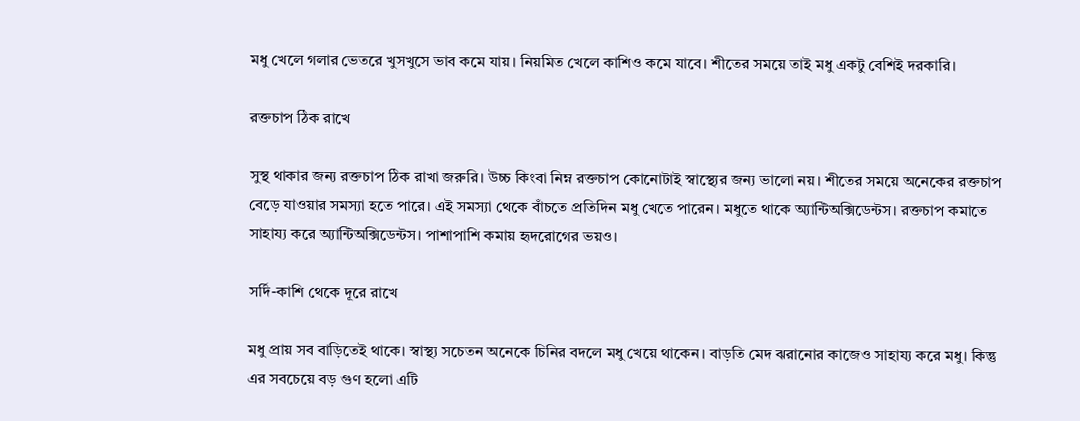মধু খেলে গলার ভেতরে খুসখুসে ভাব কমে যায়। নিয়মিত খেলে কাশিও কমে যাবে। শীতের সময়ে তাই মধু একটু বেশিই দরকারি।

রক্তচাপ ঠিক রাখে

সুস্থ থাকার জন্য রক্তচাপ ঠিক রাখা জরুরি। উচ্চ কিংবা নিম্ন রক্তচাপ কোনোটাই স্বাস্থ্যের জন্য ভালো নয়। শীতের সময়ে অনেকের রক্তচাপ বেড়ে যাওয়ার সমস্যা হতে পারে। এই সমস্যা থেকে বাঁচতে প্রতিদিন মধু খেতে পারেন। মধুতে থাকে অ্যান্টিঅক্সিডেন্টস। রক্তচাপ কমাতে সাহায্য করে অ্যান্টিঅক্সিডেন্টস। পাশাপাশি কমায় হৃদরোগের ভয়ও।

সর্দি-কাশি থেকে দূরে রাখে

মধু প্রায় সব বাড়িতেই থাকে। স্বাস্থ্য সচেতন অনেকে চিনির বদলে মধু খেয়ে থাকেন। বাড়তি মেদ ঝরানোর কাজেও সাহায্য করে মধু। কিন্তু এর সবচেয়ে বড় গুণ হলো এটি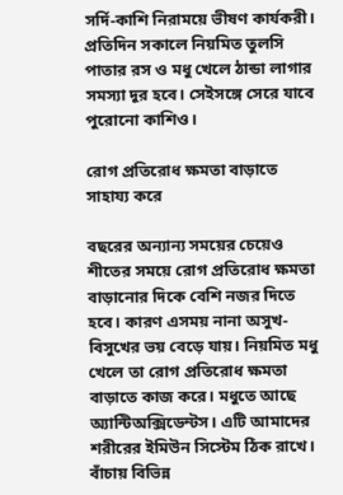সর্দি-কাশি নিরাময়ে ভীষণ কার্যকরী। প্রতিদিন সকালে নিয়মিত তুলসি পাতার রস ও মধু খেলে ঠান্ডা লাগার সমস্যা দূর হবে। সেইসঙ্গে সেরে যাবে পুরোনো কাশিও।

রোগ প্রতিরোধ ক্ষমতা বাড়াতে সাহায্য করে

বছরের অন্যান্য সময়ের চেয়েও শীতের সময়ে রোগ প্রতিরোধ ক্ষমতা বাড়ানোর দিকে বেশি নজর দিতে হবে। কারণ এসময় নানা অসুখ-বিসুখের ভয় বেড়ে যায়। নিয়মিত মধু খেলে তা রোগ প্রতিরোধ ক্ষমতা বাড়াতে কাজ করে। মধুতে আছে অ্যান্টিঅক্সিডেন্টস। এটি আমাদের শরীরের ইমিউন সিস্টেম ঠিক রাখে। বাঁচায় বিভিন্ন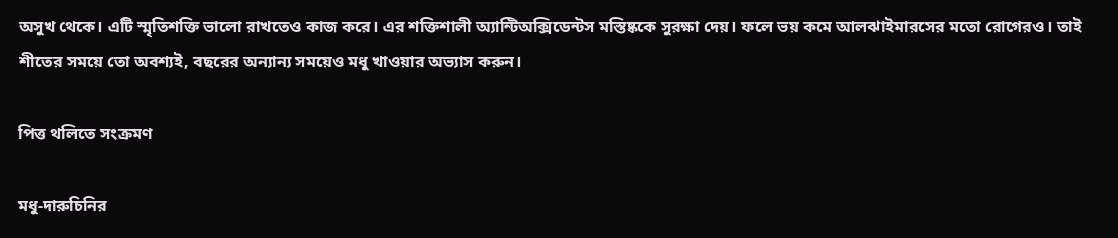অসুখ থেকে। এটি স্মৃতিশক্তি ভালো রাখতেও কাজ করে। এর শক্তিশালী অ্যান্টিঅক্সিডেন্টস মস্তিষ্ককে সুরক্ষা দেয়। ফলে ভয় কমে আলঝাইমারসের মতো রোগেরও। তাই শীতের সময়ে তো অবশ্যই, বছরের অন্যান্য সময়েও মধু খাওয়ার অভ্যাস করুন।

পিত্ত থলিতে সংক্রমণ

মধু-দারুচিনির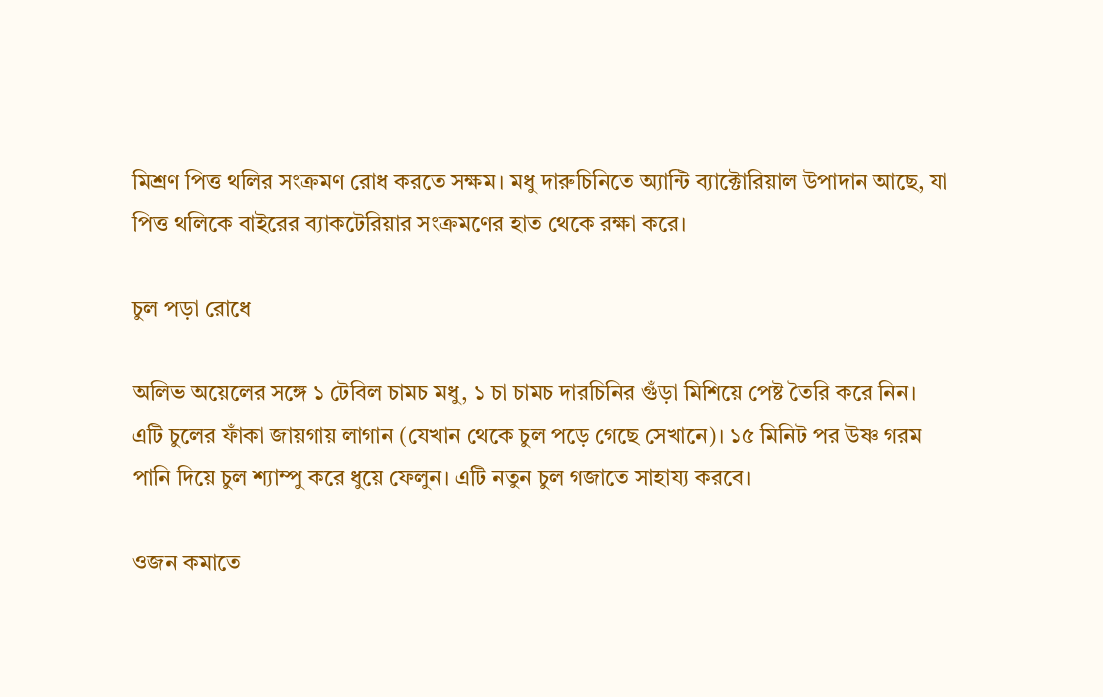মিশ্রণ পিত্ত থলির সংক্রমণ রোধ করতে সক্ষম। মধু দারুচিনিতে অ্যান্টি ব্যাক্টোরিয়াল উপাদান আছে, যা পিত্ত থলিকে বাইরের ব্যাকটেরিয়ার সংক্রমণের হাত থেকে রক্ষা করে।

চুল পড়া রোধে

অলিভ অয়েলের সঙ্গে ১ টেবিল চামচ মধু, ১ চা চামচ দারচিনির গুঁড়া মিশিয়ে পেষ্ট তৈরি করে নিন। এটি চুলের ফাঁকা জায়গায় লাগান (যেখান থেকে চুল পড়ে গেছে সেখানে)। ১৫ মিনিট পর উষ্ণ গরম পানি দিয়ে চুল শ্যাম্পু করে ধুয়ে ফেলুন। এটি নতুন চুল গজাতে সাহায্য করবে।

ওজন কমাতে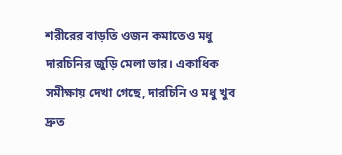শরীরের বাড়তি ওজন কমাতেও মধু দারচিনির জুড়ি মেলা ভার। একাধিক সমীক্ষায় দেখা গেছে, দারচিনি ও মধু খুব দ্রুত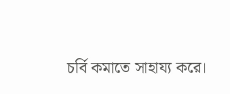চর্বি কমাতে সাহায্য করে।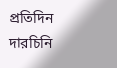প্রতিদিন দারচিনি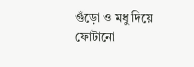গুঁড়ো ও মধু দিয়ে ফোটানো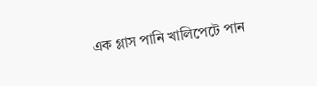এক গ্লাস পানি খালিপেটে পান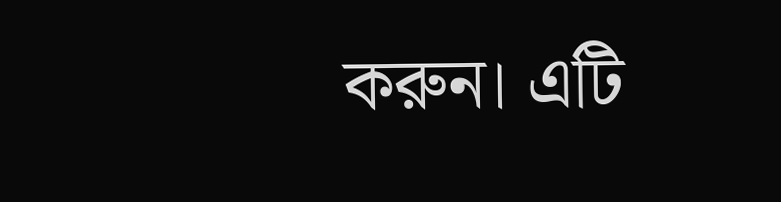করুন। এটি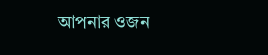আপনার ওজন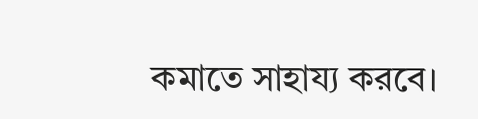কমাতে সাহায্য করবে।